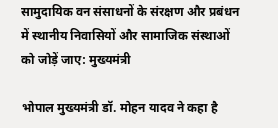सामुदायिक वन संसाधनों के संरक्षण और प्रबंधन में स्थानीय निवासियों और सामाजिक संस्थाओं को जोड़ें जाए: मुख्यमंत्री

भोपाल मुख्यमंत्री डॉ. मोहन यादव ने कहा है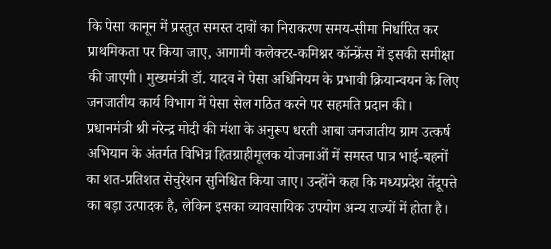कि पेसा कानून में प्रस्तुत समस्त दावों का निराकरण समय-सीमा निर्धारित कर प्राथमिकता पर किया जाए, आगामी कलेक्टर-कमिश्नर कॉन्फ्रेंस में इसकी समीक्षा की जाएगी। मुख्यमंत्री डॉ. यादव ने पेसा अधिनियम के प्रभावी क्रियान्वयन के लिए जनजातीय कार्य विभाग में पेसा सेल गठित करने पर सहमति प्रदान की। प्रधानमंत्री श्री नरेन्द्र मोदी की मंशा के अनुरूप धरती आबा जनजातीय ग्राम उत्कर्ष अभियान के अंतर्गत विभिन्न हितग्राहीमूलक योजनाओं में समस्त पात्र भाई-बहनों का शत-प्रतिशत सेचुरेशन सुनिश्चित किया जाए। उन्होंने कहा कि मध्यप्रदेश तेंदूपत्ते का बड़ा उत्पादक है, लेकिन इसका व्यावसायिक उपयोग अन्य राज्यों में होता है।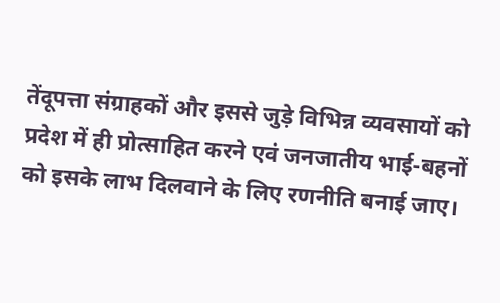तेंदूपत्ता संग्राहकों और इससे जुड़े विभिन्न व्यवसायों को प्रदेश में ही प्रोत्साहित करने एवं जनजातीय भाई-बहनों को इसके लाभ दिलवाने के लिए रणनीति बनाई जाए।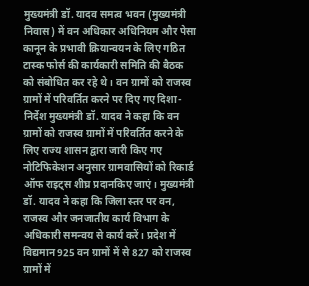मुख्यमंत्री डॉ. यादव समत्व भवन (मुख्यमंत्री निवास) में वन अधिकार अधिनियम और पेसा कानून के प्रभावी क्रियान्वयन के लिए गठित टास्क फोर्स की कार्यकारी समिति की बैठक को संबोधित कर रहे थे। वन ग्रामों को राजस्व ग्रामों में परिवर्तित करने पर दिए गए दिशा-निर्देश मुख्यमंत्री डॉ. यादव ने कहा कि वन ग्रामों को राजस्व ग्रामों में परिवर्तित करने के लिए राज्य शासन द्वारा जारी किए गए नोटिफिकेशन अनुसार ग्रामवासियों को रिकार्ड ऑफ राइट्स शीघ्र प्रदानकिए जाएं। मुख्यमंत्री डॉ. यादव ने कहा कि जिला स्तर पर वन, राजस्व और जनजातीय कार्य विभाग के अधिकारी समन्वय से कार्य करें। प्रदेश में विद्यमान 925 वन ग्रामों में से 827 को राजस्व ग्रामों में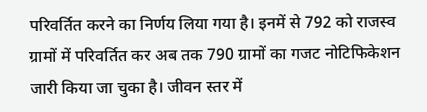परिवर्तित करने का निर्णय लिया गया है। इनमें से 792 को राजस्व ग्रामों में परिवर्तित कर अब तक 790 ग्रामों का गजट नोटिफिकेशन जारी किया जा चुका है। जीवन स्तर में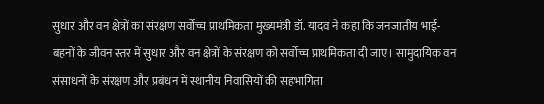सुधार और वन क्षेत्रों का संरक्षण सर्वोच्च प्राथमिकता मुख्यमंत्री डॉ. यादव ने कहा कि जनजातीय भाई-बहनों के जीवन स्तर में सुधार और वन क्षेत्रों के संरक्षण को सर्वोच्च प्राथमिकता दी जाए। सामुदायिक वन संसाधनों के संरक्षण और प्रबंधन में स्थानीय निवासियों की सहभागिता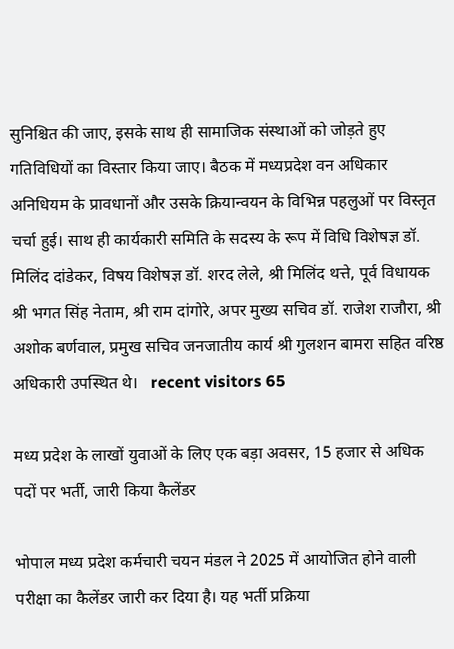सुनिश्चित की जाए, इसके साथ ही सामाजिक संस्थाओं को जोड़ते हुए गतिविधियों का विस्तार किया जाए। बैठक में मध्यप्रदेश वन अधिकार अनिधियम के प्रावधानों और उसके क्रियान्वयन के विभिन्न पहलुओं पर विस्तृत चर्चा हुई। साथ ही कार्यकारी समिति के सदस्य के रूप में विधि विशेषज्ञ डॉ. मिलिंद दांडेकर, विषय विशेषज्ञ डॉ. शरद लेले, श्री मिलिंद थत्ते, पूर्व विधायक श्री भगत सिंह नेताम, श्री राम दांगोरे, अपर मुख्य सचिव डॉ. राजेश राजौरा, श्री अशोक बर्णवाल, प्रमुख सचिव जनजातीय कार्य श्री गुलशन बामरा सहित वरिष्ठ अधिकारी उपस्थित थे।   recent visitors 65

मध्य प्रदेश के लाखों युवाओं के लिए एक बड़ा अवसर, 15 हजार से अधिक पदों पर भर्ती, जारी किया कैलेंडर

भोपाल मध्य प्रदेश कर्मचारी चयन मंडल ने 2025 में आयोजित होने वाली परीक्षा का कैलेंडर जारी कर दिया है। यह भर्ती प्रक्रिया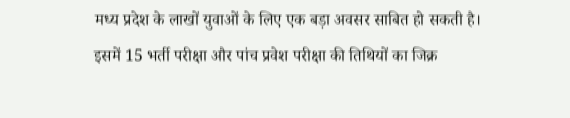मध्य प्रदेश के लाखों युवाओं के लिए एक बड़ा अवसर साबित हो सकती है। इसमें 15 भर्ती परीक्षा और पांच प्रवेश परीक्षा की तिथियों का जिक्र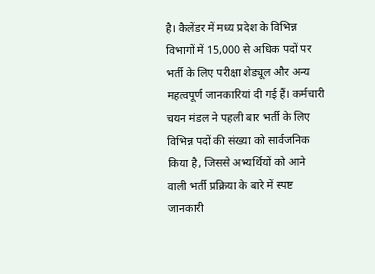है। कैलेंडर में मध्य प्रदेश के विभिन्न विभागों में 15,000 से अधिक पदों पर भर्ती के लिए परीक्षा शेड्यूल और अन्य महत्वपूर्ण जानकारियां दी गई हैं। कर्मचारी चयन मंडल ने पहली बार भर्ती के लिए विभिन्न पदों की संख्या को सार्वजनिक किया है, जिससे अभ्यर्थियों को आने वाली भर्ती प्रक्रिया के बारे में स्पष्ट जानकारी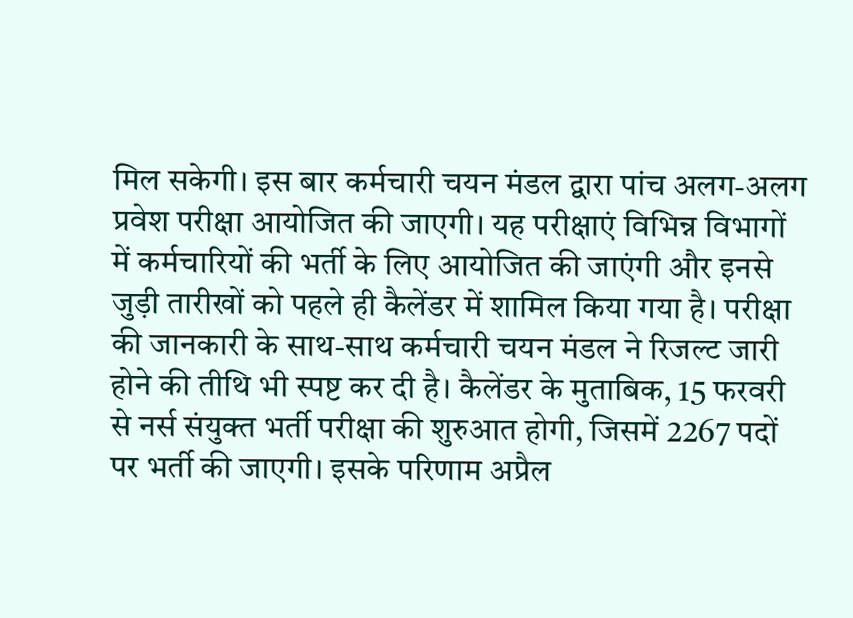मिल सकेगी। इस बार कर्मचारी चयन मंडल द्वारा पांच अलग-अलग प्रवेश परीक्षा आयोजित की जाएगी। यह परीक्षाएं विभिन्न विभागों में कर्मचारियों की भर्ती के लिए आयोजित की जाएंगी और इनसे जुड़ी तारीखों को पहले ही कैलेंडर में शामिल किया गया है। परीक्षा की जानकारी के साथ-साथ कर्मचारी चयन मंडल ने रिजल्ट जारी होने की तीथि भी स्पष्ट कर दी है। कैलेंडर के मुताबिक, 15 फरवरी से नर्स संयुक्त भर्ती परीक्षा की शुरुआत होगी, जिसमें 2267 पदों पर भर्ती की जाएगी। इसके परिणाम अप्रैल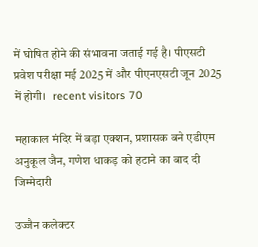में घोषित होने की संभावना जताई गई है। पीएसटी प्रवेश परीक्षा मई 2025 में और पीएनएसटी जून 2025 में होगी।   recent visitors 70

महाकाल मंदिर में बड़ा एक्शन, प्रशासक बने एडीएम अनुकूल जैन, गणेश धाकड़ को हटाने का बाद दी जिम्मेदारी

उज्जैन कलेक्टर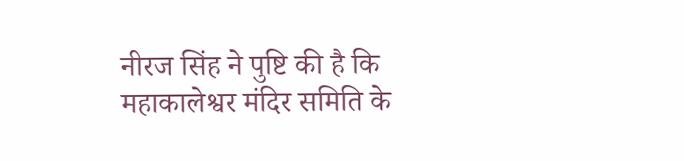नीरज सिंह ने पुष्टि की है कि महाकालेश्वर मंदिर समिति के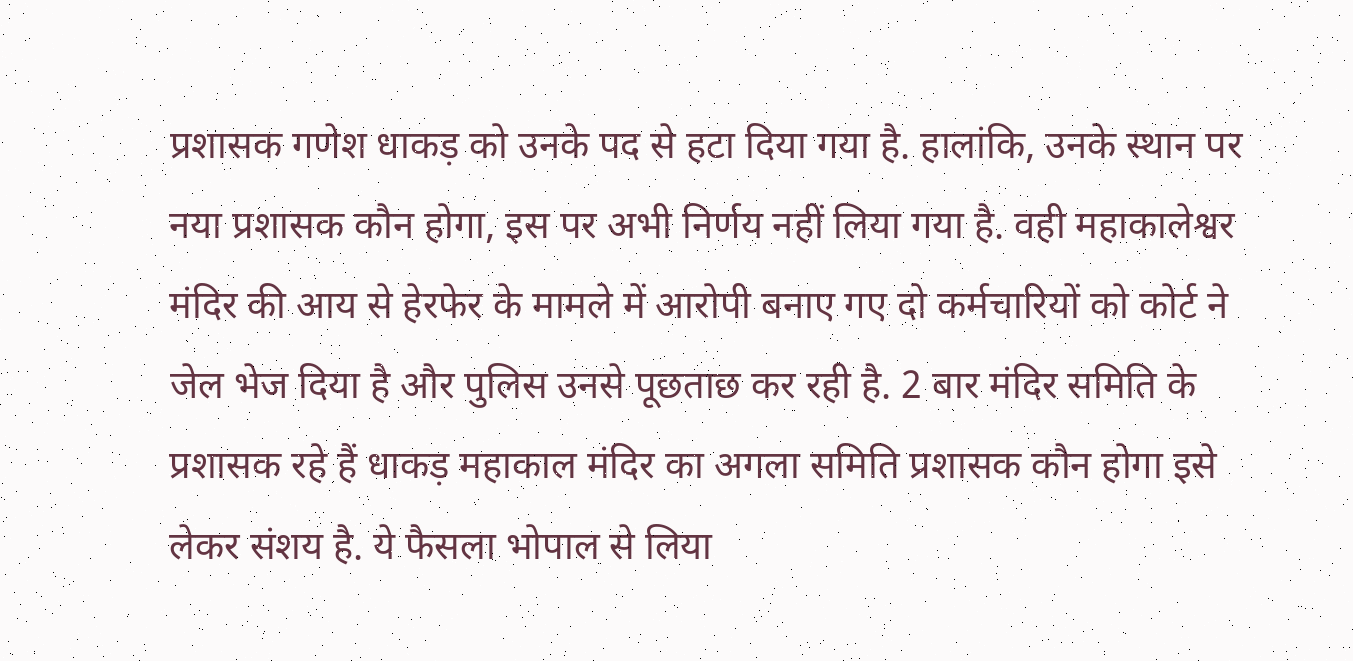प्रशासक गणेश धाकड़ को उनके पद से हटा दिया गया है. हालांकि, उनके स्थान पर नया प्रशासक कौन होगा, इस पर अभी निर्णय नहीं लिया गया है. वही महाकालेश्वर मंदिर की आय से हेरफेर के मामले में आरोपी बनाए गए दो कर्मचारियों को कोर्ट ने जेल भेज दिया है और पुलिस उनसे पूछताछ कर रही है. 2 बार मंदिर समिति के प्रशासक रहे हैं धाकड़ महाकाल मंदिर का अगला समिति प्रशासक कौन होगा इसे लेकर संशय है. ये फैसला भोपाल से लिया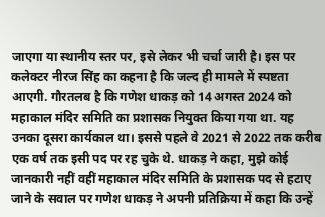जाएगा या स्थानीय स्तर पर, इसे लेकर भी चर्चा जारी है। इस पर कलेक्टर नीरज सिंह का कहना है कि जल्द ही मामले में स्पष्टता आएगी. गौरतलब है कि गणेश धाकड़ को 14 अगस्त 2024 को महाकाल मंदिर समिति का प्रशासक नियुक्त किया गया था. यह उनका दूसरा कार्यकाल था। इससे पहले वे 2021 से 2022 तक करीब एक वर्ष तक इसी पद पर रह चुके थे. धाकड़ ने कहा, मुझे कोई जानकारी नहीं वहीं महाकाल मंदिर समिति के प्रशासक पद से हटाए जाने के सवाल पर गणेश धाकड़ ने अपनी प्रतिक्रिया में कहा कि उन्हें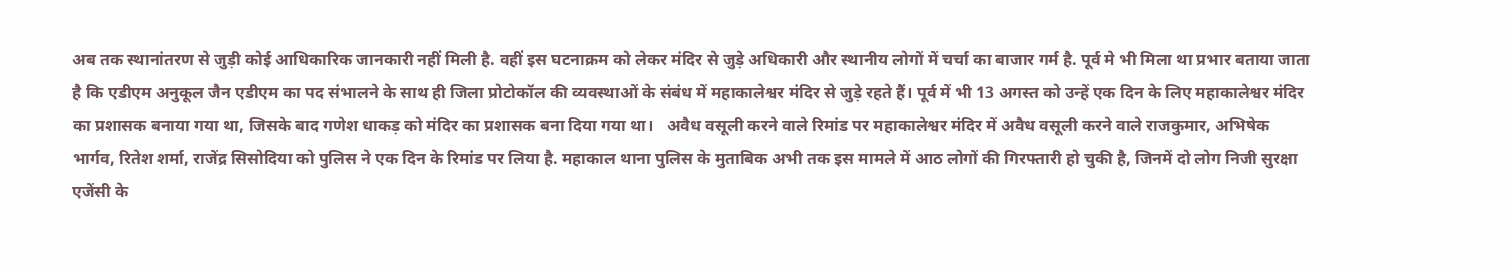अब तक स्थानांतरण से जुड़ी कोई आधिकारिक जानकारी नहीं मिली है. वहीं इस घटनाक्रम को लेकर मंदिर से जुड़े अधिकारी और स्थानीय लोगों में चर्चा का बाजार गर्म है. पूर्व मे भी मिला था प्रभार बताया जाता है कि एडीएम अनुकूल जैन एडीएम का पद संभालने के साथ ही जिला प्रोटोकॉल की व्यवस्थाओं के संबंध में महाकालेश्वर मंदिर से जुड़े रहते हैं। पूर्व में भी 13 अगस्त को उन्हें एक दिन के लिए महाकालेश्वर मंदिर का प्रशासक बनाया गया था, जिसके बाद गणेश धाकड़ को मंदिर का प्रशासक बना दिया गया था।   अवैध वसूली करने वाले रिमांड पर महाकालेश्वर मंदिर में अवैध वसूली करने वाले राजकुमार, अभिषेक भार्गव, रितेश शर्मा, राजेंद्र सिसोदिया को पुलिस ने एक दिन के रिमांड पर लिया है. महाकाल थाना पुलिस के मुताबिक अभी तक इस मामले में आठ लोगों की गिरफ्तारी हो चुकी है, जिनमें दो लोग निजी सुरक्षा एजेंसी के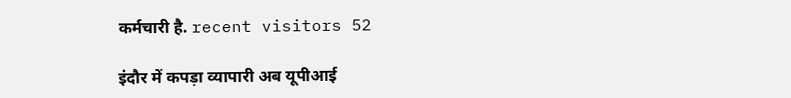कर्मचारी है. recent visitors 52

इंदौर में कपड़ा व्यापारी अब यूपीआई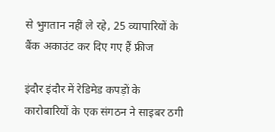से भुगतान नहीं ले रहे, 25 व्यापारियों के बैंक अकाउंट कर दिए गए हैं फ्रीज

इंदौर इंदौर में रेडिमेड कपड़ों के कारोबारियों के एक संगठन ने साइबर ठगी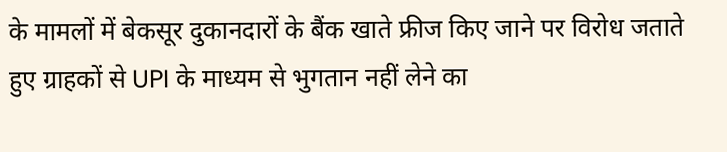के मामलों में बेकसूर दुकानदारों के बैंक खाते फ्रीज किए जाने पर विरोध जताते हुए ग्राहकों से UPI के माध्यम से भुगतान नहीं लेने का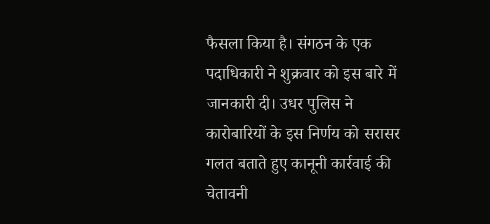फैसला किया है। संगठन के एक पदाधिकारी ने शुक्रवार को इस बारे में जानकारी दी। उधर पुलिस ने कारोबारियों के इस निर्णय को सरासर गलत बताते हुए कानूनी कार्रवाई की चेतावनी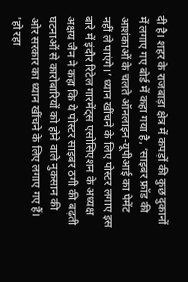दी है। शहर के राजबाड़ा क्षेत्र में कपड़ों की कुछ दुकानों में लगाए गए बोर्ड में कहा गया है, ‘साइबर फ्रॉड की आशंकाओं के चलते ऑनलाइन-यूपीआई का पेमेंट नहीं ले पाएंगे।’ ध्यान खींचने के लिए पोस्टर लगाए इस बारे में इंदौर रिटेल गारमेंट्स एसोसिएशन के अध्यक्ष अक्षय जैन ने कहा कि ये पोस्टर साइबर ठगी की बढ़ती घटनाओं से कारोबारियों को होने वाले नुकसान की ओर सरकार का ध्यान खींचने के लिए लगाए गए हैं। 'हो रहा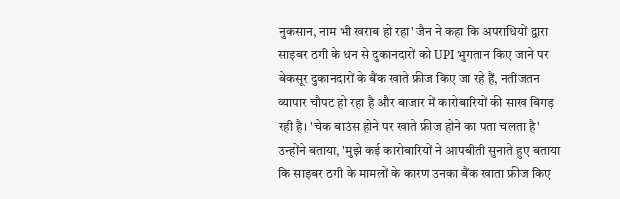नुकसान, नाम भी खराब हो रहा' जैन ने कहा कि अपराधियों द्वारा साइबर ठगी के धन से दुकानदारों को UPI भुगतान किए जाने पर बेकसूर दुकानदारों के बैंक खाते फ्रीज किए जा रहे हैं, नतीजतन व्यापार चौपट हो रहा है और बाजार में कारोबारियों की साख बिगड़ रही है। 'चेक बाउंस होने पर खाते फ्रीज होने का पता चलता है' उन्होंने बताया, 'मुझे कई कारोबारियों ने आपबीती सुनाते हुए बताया कि साइबर ठगी के मामलों के कारण उनका बैंक खाता फ्रीज किए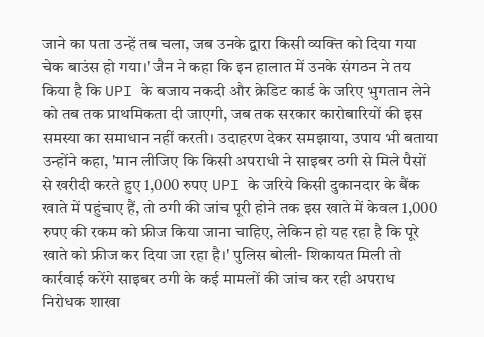जाने का पता उन्हें तब चला, जब उनके द्वारा किसी व्यक्ति को दिया गया चेक बाउंस हो गया।' जैन ने कहा कि इन हालात में उनके संगठन ने तय किया है कि UPI के बजाय नकदी और क्रेडिट कार्ड के जरिए भुगतान लेने को तब तक प्राथमिकता दी जाएगी, जब तक सरकार कारोबारियों की इस समस्या का समाधान नहीं करती। उदाहरण देकर समझाया, उपाय भी बताया उन्होंने कहा, 'मान लीजिए कि किसी अपराधी ने साइबर ठगी से मिले पैसों से खरीदी करते हुए 1,000 रुपए UPI के जरिये किसी दुकानदार के बैंक खाते में पहुंचाए हैं, तो ठगी की जांच पूरी होने तक इस खाते में केवल 1,000 रुपए की रकम को फ्रीज किया जाना चाहिए, लेकिन हो यह रहा है कि पूरे खाते को फ्रीज कर दिया जा रहा है।' पुलिस बोली- शिकायत मिली तो कार्रवाई करेंगे साइबर ठगी के कई मामलों की जांच कर रही अपराध निरोधक शाखा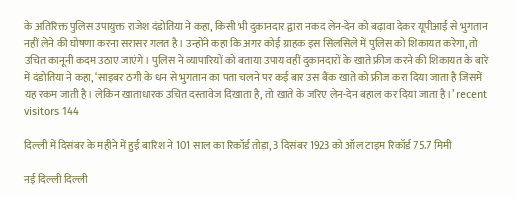के अतिरिक्त पुलिस उपायुक्त राजेश दंडोतिया ने कहा, किसी भी दुकानदार द्वारा नकद लेन-देन को बढ़ावा देकर यूपीआई से भुगतान नहीं लेने की घोषणा करना सरासर गलत है। उन्होंने कहा कि अगर कोई ग्राहक इस सिलसिले में पुलिस को शिकायत करेगा, तो उचित कानूनी कदम उठाए जाएंगे। पुलिस ने व्यापारियों को बताया उपाय वहीं दुकानदारों के खाते फ्रीज करने की शिकायत के बारे में दंडोतिया ने कहा, ‘साइबर ठगी के धन से भुगतान का पता चलने पर कई बार उस बैंक खाते को फ्रीज करा दिया जाता है जिसमें यह रकम जाती है। लेकिन खाताधारक उचित दस्तावेज दिखाता है, तो खाते के जरिए लेन-देन बहाल कर दिया जाता है।’ recent visitors 144

दिल्ली में दिसंबर के महीने में हुई बारिश ने 101 साल का रिकॉर्ड तोड़ा, 3 दिसंबर 1923 को ऑल टाइम रिकॉर्ड 75.7 मिमी

नई दिल्ली दिल्ली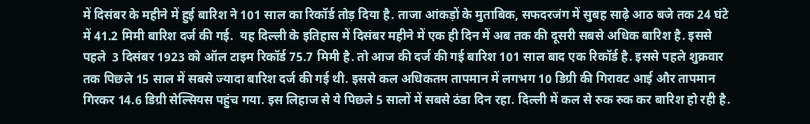में दिसंबर के महीने में हुई बारिश ने 101 साल का रिकॉर्ड तोड़ दिया है. ताजा आंकड़ों के मुताबिक, सफदरजंग में सुबह साढ़े आठ बजे तक 24 घंटे में 41.2 मिमी बारिश दर्ज की गई.  यह दिल्ली के इतिहास में दिसंबर महीने में एक ही दिन में अब तक की दूसरी सबसे अधिक बारिश है. इससे पहले  3 दिसंबर 1923 को ऑल टाइम रिकॉर्ड 75.7 मिमी है. तो आज की दर्ज की गई बारिश 101 साल बाद एक रिकॉर्ड है. इससे पहले शुक्रवार तक पिछले 15 साल में सबसे ज्यादा बारिश दर्ज की गई थी. इससे कल अधिकतम तापमान में लगभग 10 डिग्री की गिरावट आई और तापमान गिरकर 14.6 डिग्री सेल्सियस पहुंच गया. इस लिहाज से ये पिछले 5 सालों में सबसे ठंडा दिन रहा. दिल्ली में कल से रुक रुक कर बारिश हो रही है.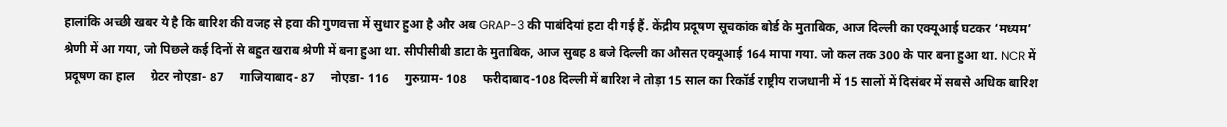हालांकि अच्छी खबर ये है कि बारिश की वजह से हवा की गुणवत्ता में सुधार हुआ है और अब GRAP-3 की पाबंदियां हटा दी गई हैं. केंद्रीय प्रदूषण सूचकांक बोर्ड के मुताबिक, आज दिल्ली का एक्यूआई घटकर ‘मध्यम’ श्रेणी में आ गया, जो पिछले कई दिनों से बहुत खराब श्रेणी में बना हुआ था. सीपीसीबी डाटा के मुताबिक, आज सुबह 8 बजे दिल्ली का औसत एक्यूआई 164 मापा गया. जो कल तक 300 के पार बना हुआ था. NCR में प्रदूषण का हाल     ग्रेटर नोएडा- 87     गाजियाबाद- 87     नोएडा- 116     गुरुग्राम- 108     फरीदाबाद-108 दिल्ली में बारिश ने तोड़ा 15 साल का रिकॉर्ड राष्ट्रीय राजधानी में 15 सालों में दिसंबर में सबसे अधिक बारिश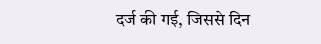दर्ज की गई, जिससे दिन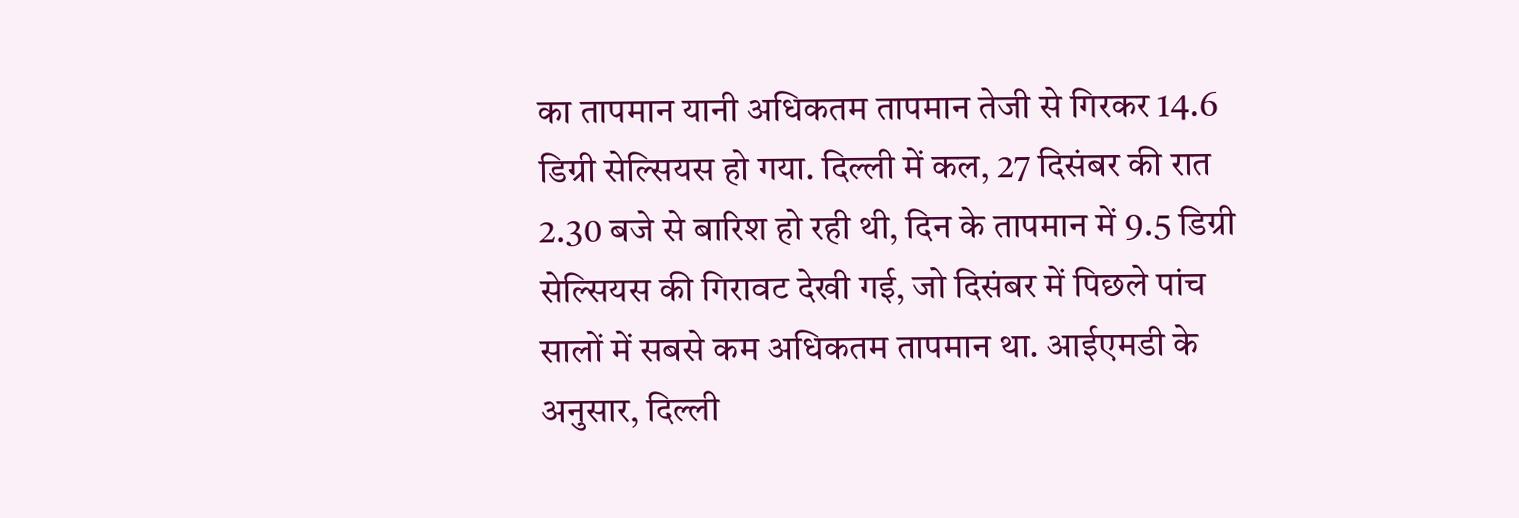का तापमान यानी अधिकतम तापमान तेजी से गिरकर 14.6 डिग्री सेल्सियस हो गया. दिल्ली में कल, 27 दिसंबर की रात 2.30 बजे से बारिश हो रही थी, दिन के तापमान में 9.5 डिग्री सेल्सियस की गिरावट देखी गई, जो दिसंबर में पिछले पांच सालों में सबसे कम अधिकतम तापमान था. आईएमडी के अनुसार, दिल्ली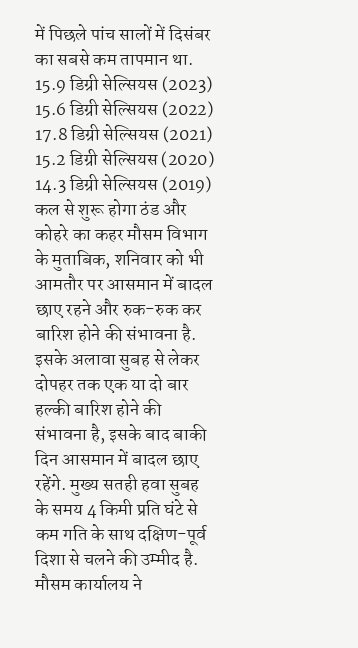में पिछले पांच सालों में दिसंबर का सबसे कम तापमान था. 15.9 डिग्री सेल्सियस (2023) 15.6 डिग्री सेल्सियस (2022) 17.8 डिग्री सेल्सियस (2021) 15.2 डिग्री सेल्सियस (2020) 14.3 डिग्री सेल्सियस (2019) कल से शुरू होगा ठंड और कोहरे का कहर मौसम विभाग के मुताबिक, शनिवार को भी आमतौर पर आसमान में बादल छाए रहने और रुक-रुक कर बारिश होने की संभावना है. इसके अलावा सुबह से लेकर दोपहर तक एक या दो बार हल्की बारिश होने की संभावना है, इसके बाद बाकी दिन आसमान में बादल छाए रहेंगे. मुख्य सतही हवा सुबह के समय 4 किमी प्रति घंटे से कम गति के साथ दक्षिण-पूर्व दिशा से चलने की उम्मीद है. मौसम कार्यालय ने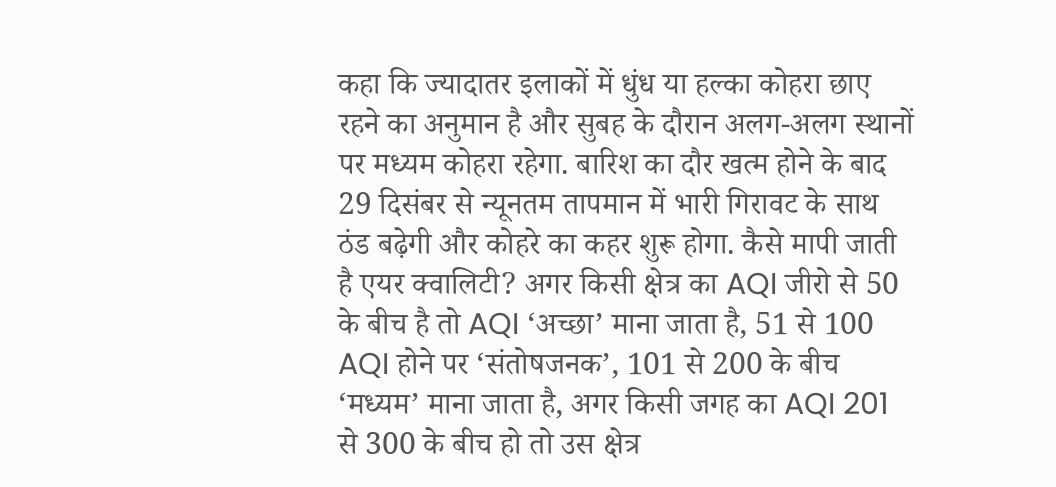कहा कि ज्यादातर इलाकों में धुंध या हल्का कोहरा छाए रहने का अनुमान है और सुबह के दौरान अलग-अलग स्थानों पर मध्यम कोहरा रहेगा. बारिश का दौर खत्म होने के बाद 29 दिसंबर से न्यूनतम तापमान में भारी गिरावट के साथ ठंड बढ़ेगी और कोहरे का कहर शुरू होगा. कैसे मापी जाती है एयर क्वालिटी? अगर किसी क्षेत्र का AQI जीरो से 50 के बीच है तो AQI ‘अच्छा’ माना जाता है, 51 से 100 AQI होने पर ‘संतोषजनक’, 101 से 200 के बीच ‘मध्यम’ माना जाता है, अगर किसी जगह का AQI 201 से 300 के बीच हो तो उस क्षेत्र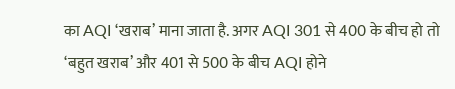का AQI ‘खराब’ माना जाता है. अगर AQI 301 से 400 के बीच हो तो ‘बहुत खराब’ और 401 से 500 के बीच AQI होने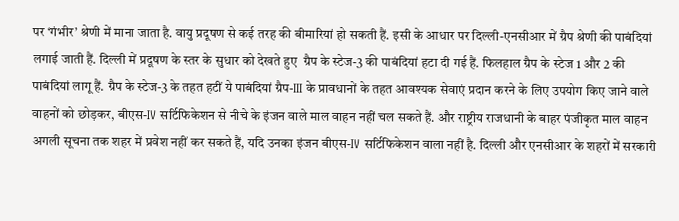पर ‘गंभीर’ श्रेणी में माना जाता है. वायु प्रदूषण से कई तरह की बीमारियां हो सकती हैं. इसी के आधार पर दिल्ली-एनसीआर में ग्रैप श्रेणी की पाबंदियां लगाई जाती हैं. दिल्ली में प्रदूषण के स्तर के सुधार को देखते हुए  ग्रैप के स्टेज-3 की पाबंदियां हटा दी गई हैं. फिलहाल ग्रैप के स्टेज 1 और 2 की पाबंदियां लागू हैं. ग्रैप के स्टेज-3 के तहत हटीं ये पाबंदियां ग्रैप-III के प्रावधानों के तहत आवश्यक सेवाएं प्रदान करने के लिए उपयोग किए जाने वाले वाहनों को छोड़कर, बीएस-IV सर्टिफिकेशन से नीचे के इंजन वाले माल वाहन नहीं चल सकते हैं. और राष्ट्रीय राजधानी के बाहर पंजीकृत माल वाहन अगली सूचना तक शहर में प्रवेश नहीं कर सकते हैं, यदि उनका इंजन बीएस-IV सर्टिफिकेशन वाला नहीं है. दिल्ली और एनसीआर के शहरों में सरकारी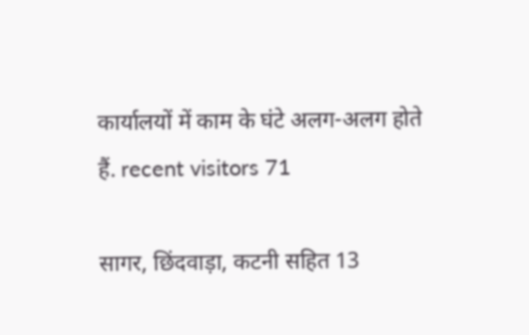कार्यालयों में काम के घंटे अलग-अलग होते हैं. recent visitors 71

सागर, छिंदवाड़ा, कटनी सहित 13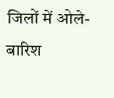जिलों में ओले-बारिश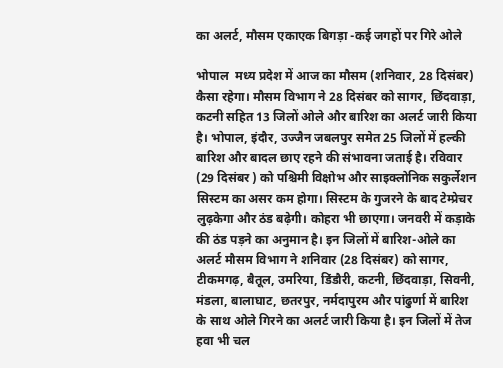का अलर्ट, मौसम एकाएक बिगड़ा -कई जगहों पर गिरे ओले

भोपाल  मध्य प्रदेश में आज का मौसम (शनिवार, 28 दिसंबर) कैसा रहेगा। मौसम विभाग ने 28 दिसंबर को सागर, छिंदवाड़ा, कटनी सहित 13 जिलों ओले और बारिश का अलर्ट जारी किया है। भोपाल, इंदौर, उज्जैन जबलपुर समेत 25 जिलों में हल्की बारिश और बादल छाए रहने की संभावना जताई है। रविवार (29 दिसंबर ) को पश्चिमी विक्षोभ और साइक्लोनिक सकुर्लेशन सिस्टम का असर कम होगा। सिस्टम के गुजरने के बाद टेम्प्रेचर लुढ़केगा और ठंड बढ़ेगी। कोहरा भी छाएगा। जनवरी में कड़ाके की ठंड पड़ने का अनुमान है। इन जिलों में बारिश-ओले का अलर्ट मौसम विभाग ने शनिवार (28 दिसंबर) को सागर, टीकमगढ़, बैतूल, उमरिया, डिंडौरी, कटनी, छिंदवाड़ा, सिवनी, मंडला, बालाघाट, छतरपुर, नर्मदापुरम और पांढुर्णा में बारिश के साथ ओले गिरने का अलर्ट जारी किया है। इन जिलों में तेज हवा भी चल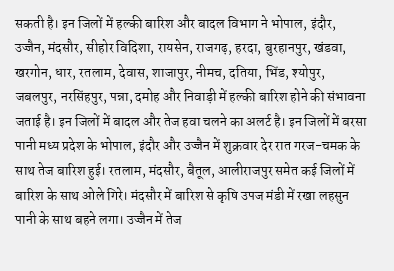सकती है। इन जिलों में हल्की बारिश और बादल विभाग ने भोपाल, इंदौर, उज्जैन, मंदसौर, सीहोर विदिशा, रायसेन, राजगढ़, हरदा, बुरहानपुर, खंडवा, खरगोन, धार, रतलाम, देवास, शाजापुर, नीमच, दतिया, भिंड, श्योपुर, जबलपुर, नरसिंहपुर, पन्ना, दमोह और निवाड़ी में हल्की बारिश होने की संभावना जताई है। इन जिलों में बादल और तेज हवा चलने का अलर्ट है। इन जिलों में बरसा पानी मध्य प्रदेश के भोपाल, इंदौर और उज्जैन में शुक्रवार देर रात गरज-चमक के साथ तेज बारिश हुई। रतलाम, मंदसौर, बैतूल, आलीराजपुर समेत कई जिलों में बारिश के साथ ओले गिरे। मंदसौर में बारिश से कृषि उपज मंडी में रखा लहसुन पानी के साथ बहने लगा। उज्जैन में तेज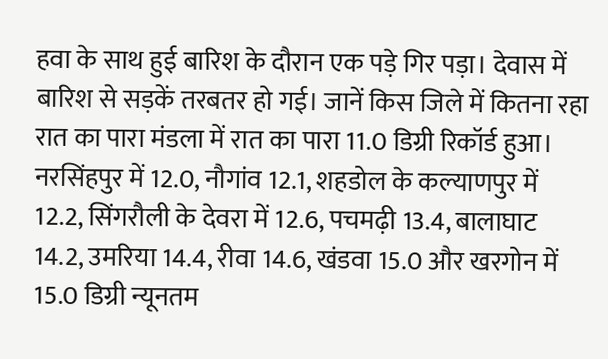हवा के साथ हुई बारिश के दौरान एक पड़े गिर पड़ा। देवास में बारिश से सड़कें तरबतर हो गई। जानें किस जिले में कितना रहा रात का पारा मंडला में रात का पारा 11.0 डिग्री रिकॉर्ड हुआ। नरसिंहपुर में 12.0, नौगांव 12.1, शहडोल के कल्याणपुर में 12.2, सिंगरौली के देवरा में 12.6, पचमढ़ी 13.4, बालाघाट 14.2, उमरिया 14.4, रीवा 14.6, खंडवा 15.0 और खरगोन में 15.0 डिग्री न्यूनतम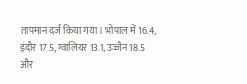तापमान दर्ज किया गया। भोपाल में 16.4, इंदौर 17.5, ग्वालियर 13.1, उज्जैन 18.5 और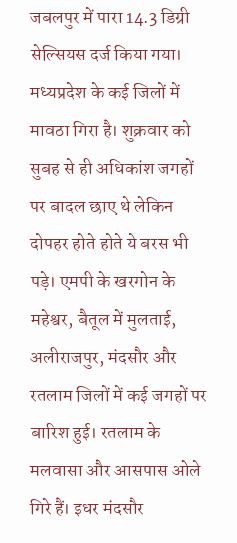जबलपुर में पारा 14.3 डिग्री सेल्सियस दर्ज किया गया। मध्यप्रदेश के कई जिलों में मावठा गिरा है। शुक्रवार को सुबह से ही अधिकांश जगहों पर बादल छाए थे लेकिन दोपहर होते होते ये बरस भी पड़े। एमपी के खरगोन के महेश्वर, बैतूल में मुलताई, अलीराजपुर, मंदसौर और रतलाम जिलों में कई जगहों पर बारिश हुई। रतलाम के मलवासा और आसपास ओले गिरे हैं। इधर मंदसौर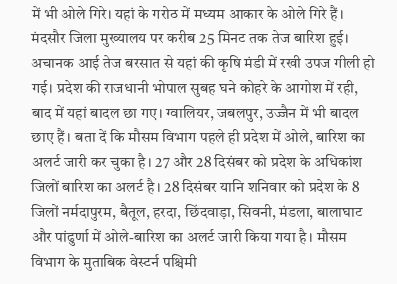में भी ओले गिरे। यहां के गरोठ में मध्यम आकार के ओले गिरे हैं। मंदसौर जिला मुख्यालय पर करीब 25 मिनट तक तेज बारिश हुई। अचानक आई तेज बरसात से यहां की कृषि मंडी में रखी उपज गीली हो गई। प्रदेश की राजधानी भोपाल सुबह घने कोहरे के आगोश में रही, बाद में यहां बादल छा गए। ग्वालियर, जबलपुर, उज्जैन में भी बादल छाए हैं। बता दें कि मौसम विभाग पहले ही प्रदेश में ओले, बारिश का अलर्ट जारी कर चुका है। 27 और 28 दिसंबर को प्रदेश के अधिकांश जिलों बारिश का अलर्ट है। 28 दिसंबर यानि शनिवार को प्रदेश के 8 जिलों नर्मदापुरम, बैतूल, हरदा, छिंदवाड़ा, सिवनी, मंडला, बालाघाट और पांढुर्णा में ओले-बारिश का अलर्ट जारी किया गया है। मौसम विभाग के मुताबिक वेस्टर्न पश्चिमी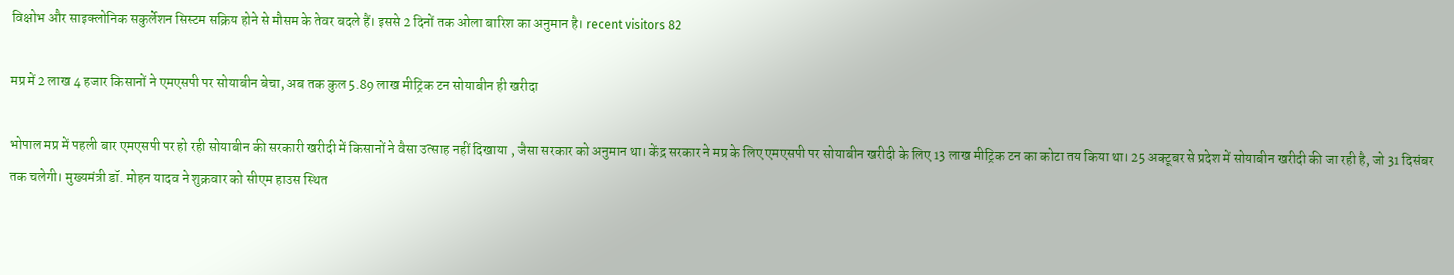विक्षोभ और साइक्लोनिक सकुर्लेशन सिस्टम सक्रिय होने से मौसम के तेवर बदले हैं। इससे 2 दिनों तक ओला बारिश का अनुमान है। recent visitors 82

मप्र में 2 लाख 4 हजार किसानों ने एमएसपी पर सोयाबीन बेचा, अब तक कुल 5.89 लाख मीट्रिक टन सोयाबीन ही खरीदा

भोपाल मप्र में पहली बार एमएसपी पर हो रही सोयाबीन की सरकारी खरीदी में किसानों ने वैसा उत्साह नहीं दिखाया , जैसा सरकार को अनुमान था। केंद्र सरकार ने मप्र के लिए एमएसपी पर सोयाबीन खरीदी के लिए 13 लाख मीट्रिक टन का कोटा तय किया था। 25 अक्टूबर से प्रदेश में सोयाबीन खरीदी की जा रही है, जो 31 दिसंबर तक चलेगी। मुख्यमंत्री डॉ. मोहन यादव ने शुक्रवार को सीएम हाउस स्थित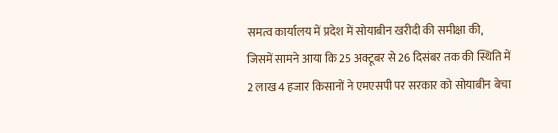समत्व कार्यालय में प्रदेश में सोयाबीन खरीदी की समीक्षा की, जिसमें सामने आया कि 25 अक्टूबर से 26 दिसंबर तक की स्थिति में 2 लाख 4 हजार किसानों ने एमएसपी पर सरकार को सोयाबीन बेचा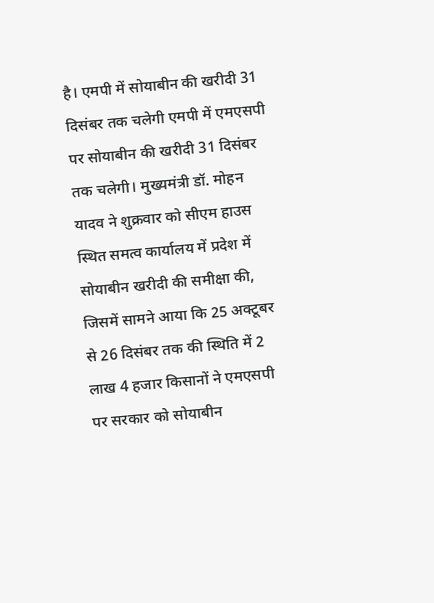है। एमपी में सोयाबीन की खरीदी 31 दिसंबर तक चलेगी एमपी में एमएसपी पर सोयाबीन की खरीदी 31 दिसंबर तक चलेगी। मुख्यमंत्री डॉ. मोहन यादव ने शुक्रवार को सीएम हाउस स्थित समत्व कार्यालय में प्रदेश में सोयाबीन खरीदी की समीक्षा की, जिसमें सामने आया कि 25 अक्टूबर से 26 दिसंबर तक की स्थिति में 2 लाख 4 हजार किसानों ने एमएसपी पर सरकार को सोयाबीन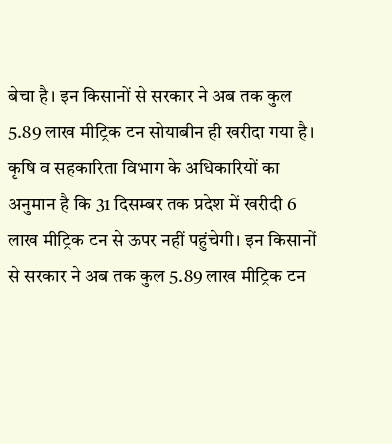बेचा है। इन किसानों से सरकार ने अब तक कुल 5.89 लाख मीट्रिक टन सोयाबीन ही खरीदा गया है। कृषि व सहकारिता विभाग के अधिकारियों का अनुमान है कि 31 दिसम्बर तक प्रदेश में खरीदी 6 लाख मीट्रिक टन से ऊपर नहीं पहुंचेगी। इन किसानों से सरकार ने अब तक कुल 5.89 लाख मीट्रिक टन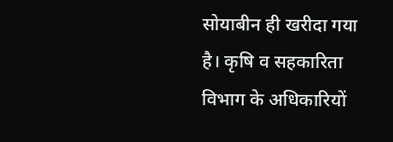सोयाबीन ही खरीदा गया है। कृषि व सहकारिता विभाग के अधिकारियों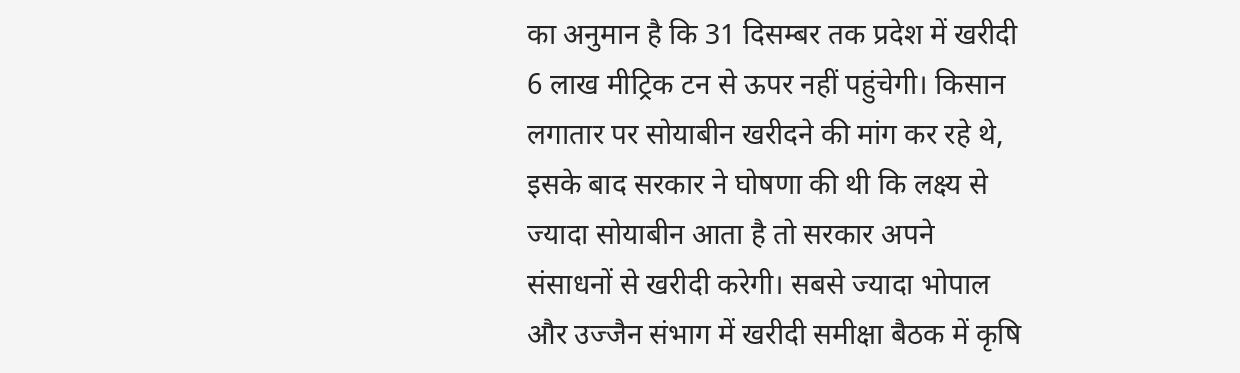का अनुमान है कि 31 दिसम्बर तक प्रदेश में खरीदी 6 लाख मीट्रिक टन से ऊपर नहीं पहुंचेगी। किसान लगातार पर सोयाबीन खरीदने की मांग कर रहे थे, इसके बाद सरकार ने घोषणा की थी कि लक्ष्य से ज्यादा सोयाबीन आता है तो सरकार अपने संसाधनों से खरीदी करेगी। सबसे ज्यादा भोपाल और उज्जैन संभाग में खरीदी समीक्षा बैठक में कृषि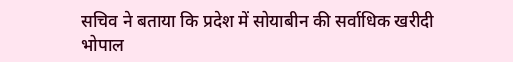सचिव ने बताया कि प्रदेश में सोयाबीन की सर्वाधिक खरीदी भोपाल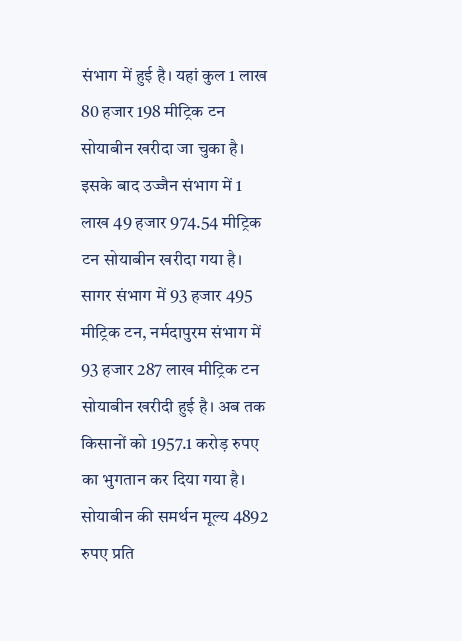संभाग में हुई है। यहां कुल 1 लाख 80 हजार 198 मीट्रिक टन सोयाबीन खरीदा जा चुका है। इसके बाद उज्जैन संभाग में 1 लाख 49 हजार 974.54 मीट्रिक टन सोयाबीन खरीदा गया है। सागर संभाग में 93 हजार 495 मीट्रिक टन, नर्मदापुरम संभाग में 93 हजार 287 लाख मीट्रिक टन सोयाबीन खरीदी हुई है। अब तक किसानों को 1957.1 करोड़ रुपए का भुगतान कर दिया गया है। सोयाबीन की समर्थन मूल्य 4892 रुपए प्रति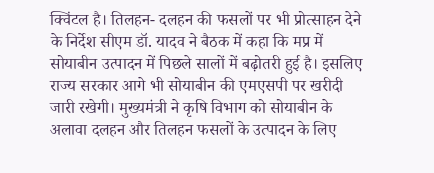क्विंटल है। तिलहन- दलहन की फसलों पर भी प्रोत्साहन देने के निर्देश सीएम डॉ. यादव ने बैठक में कहा कि मप्र में सोयाबीन उत्पादन में पिछले सालों में बढ़ोतरी हुई है। इसलिए राज्य सरकार आगे भी सोयाबीन की एमएसपी पर खरीदी जारी रखेगी। मुख्यमंत्री ने कृषि विभाग को सोयाबीन के अलावा दलहन और तिलहन फसलों के उत्पादन के लिए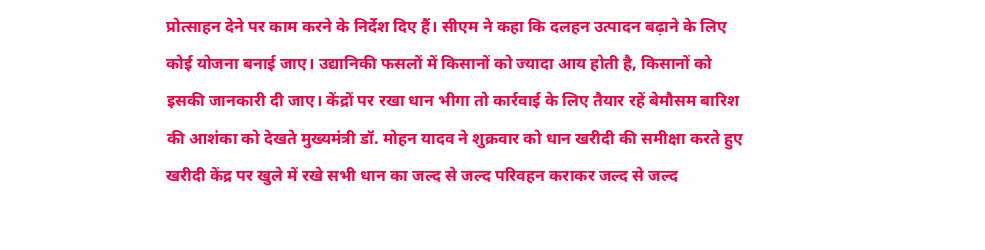प्रोत्साहन देने पर काम करने के निर्देश दिए हैं। सीएम ने कहा कि दलहन उत्पादन बढ़ाने के लिए कोई योजना बनाई जाए। उद्यानिकी फसलों में किसानों को ज्यादा आय होती है, किसानों को इसकी जानकारी दी जाए। केंद्रों पर रखा धान भीगा तो कार्रवाई के लिए तैयार रहें बेमौसम बारिश की आशंका को देखते मुख्यमंत्री डॉ. मोहन यादव ने शुक्रवार को धान खरीदी की समीक्षा करते हुए खरीदी केंद्र पर खुले में रखे सभी धान का जल्द से जल्द परिवहन कराकर जल्द से जल्द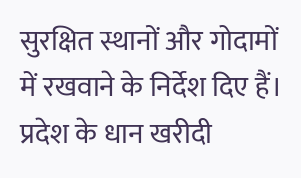सुरक्षित स्थानों और गोदामों में रखवाने के निर्देश दिए हैं। प्रदेश के धान खरीदी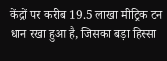केंद्रों पर करीब 19.5 लाखा मीट्रिक टन धान रखा हुआ है, जिसका बड़ा हिस्सा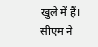खुले में हैं। सीएम ने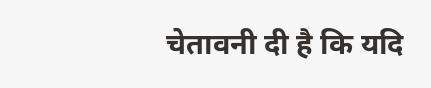चेतावनी दी है कि यदि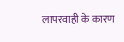लापरवाही के कारण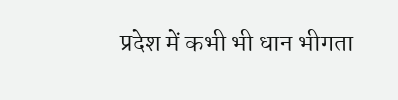प्रदेश में कभी भी धान भीगता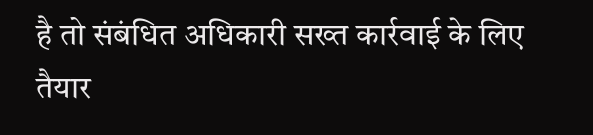है तो संबंधित अधिकारी सख्त कार्रवाई के लिए तैयार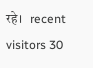रहे।   recent visitors 30